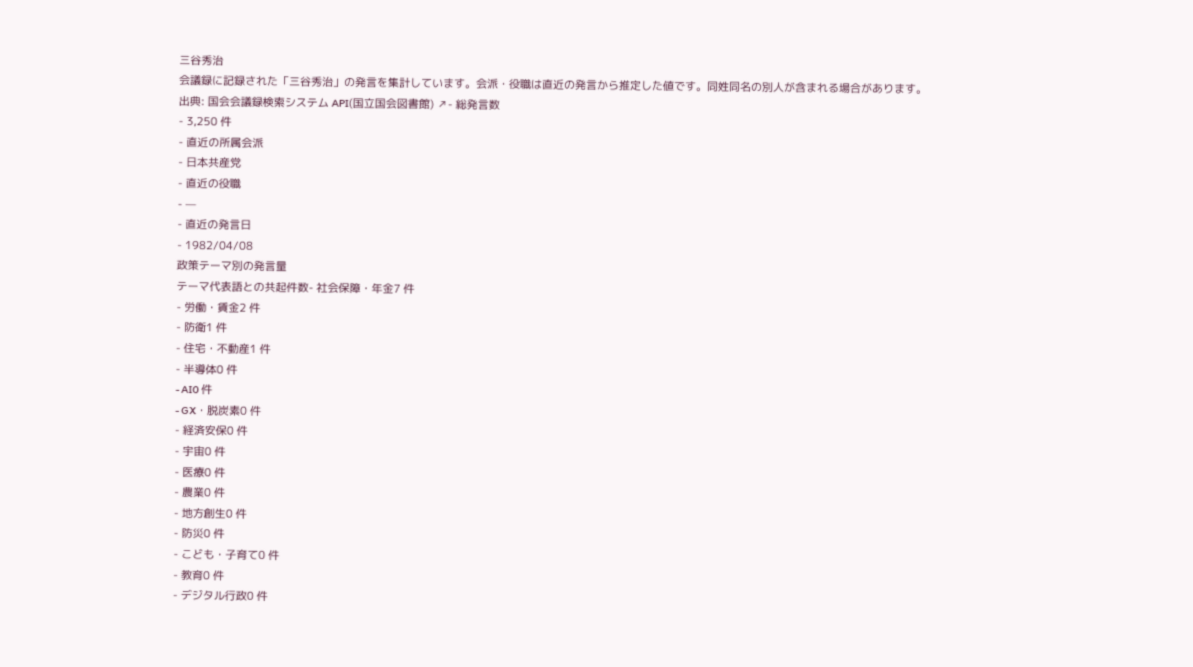三谷秀治
会議録に記録された「三谷秀治」の発言を集計しています。会派・役職は直近の発言から推定した値です。同姓同名の別人が含まれる場合があります。
出典: 国会会議録検索システム API(国立国会図書館) ↗- 総発言数
- 3,250 件
- 直近の所属会派
- 日本共産党
- 直近の役職
- —
- 直近の発言日
- 1982/04/08
政策テーマ別の発言量
テーマ代表語との共起件数- 社会保障・年金7 件
- 労働・賃金2 件
- 防衛1 件
- 住宅・不動産1 件
- 半導体0 件
- AI0 件
- GX・脱炭素0 件
- 経済安保0 件
- 宇宙0 件
- 医療0 件
- 農業0 件
- 地方創生0 件
- 防災0 件
- こども・子育て0 件
- 教育0 件
- デジタル行政0 件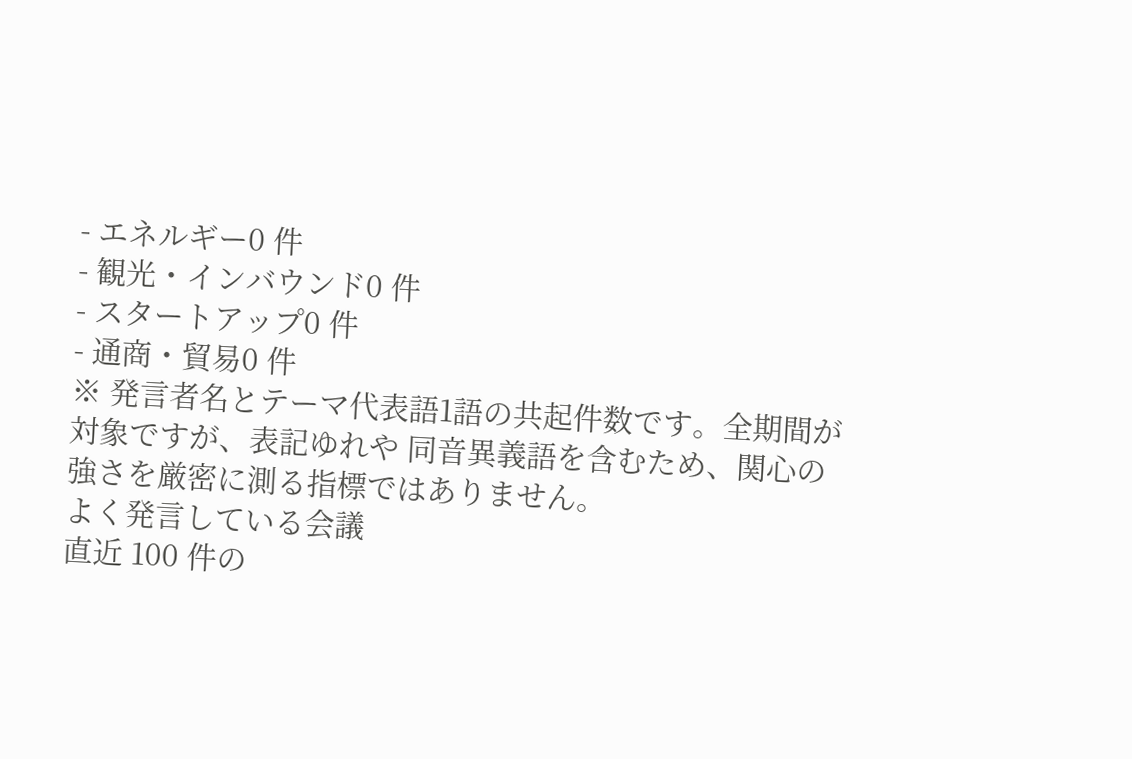- エネルギー0 件
- 観光・インバウンド0 件
- スタートアップ0 件
- 通商・貿易0 件
※ 発言者名とテーマ代表語1語の共起件数です。全期間が対象ですが、表記ゆれや 同音異義語を含むため、関心の強さを厳密に測る指標ではありません。
よく発言している会議
直近 100 件の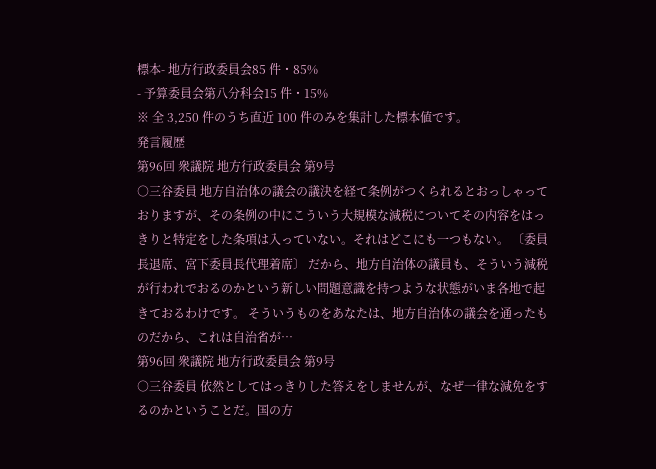標本- 地方行政委員会85 件・85%
- 予算委員会第八分科会15 件・15%
※ 全 3,250 件のうち直近 100 件のみを集計した標本値です。
発言履歴
第96回 衆議院 地方行政委員会 第9号
○三谷委員 地方自治体の議会の議決を経て条例がつくられるとおっしゃっておりますが、その条例の中にこういう大規模な減税についてその内容をはっきりと特定をした条項は入っていない。それはどこにも一つもない。 〔委員長退席、宮下委員長代理着席〕 だから、地方自治体の議員も、そういう減税が行われでおるのかという新しい問題意識を持つような状態がいま各地で起きておるわけです。 そういうものをあなたは、地方自治体の議会を通ったものだから、これは自治省が…
第96回 衆議院 地方行政委員会 第9号
○三谷委員 依然としてはっきりした答えをしませんが、なぜ一律な減免をするのかということだ。国の方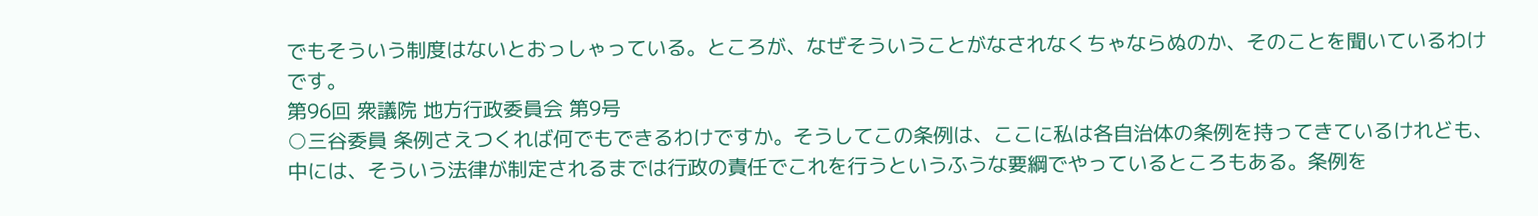でもそういう制度はないとおっしゃっている。ところが、なぜそういうことがなされなくちゃならぬのか、そのことを聞いているわけです。
第96回 衆議院 地方行政委員会 第9号
○三谷委員 条例さえつくれば何でもできるわけですか。そうしてこの条例は、ここに私は各自治体の条例を持ってきているけれども、中には、そういう法律が制定されるまでは行政の責任でこれを行うというふうな要綱でやっているところもある。条例を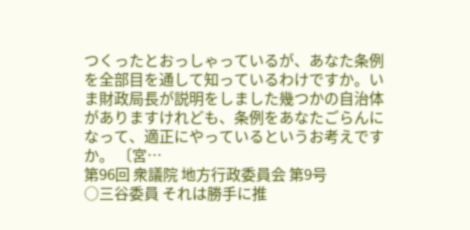つくったとおっしゃっているが、あなた条例を全部目を通して知っているわけですか。いま財政局長が説明をしました幾つかの自治体がありますけれども、条例をあなたごらんになって、適正にやっているというお考えですか。 〔宮…
第96回 衆議院 地方行政委員会 第9号
○三谷委員 それは勝手に推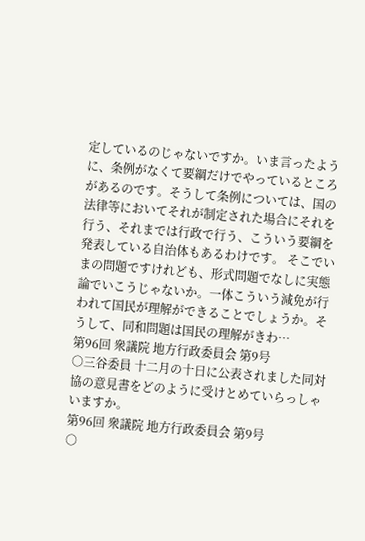定しているのじゃないですか。いま言ったように、条例がなくて要綱だけでやっているところがあるのです。そうして条例については、国の法律等においてそれが制定された場合にそれを行う、それまでは行政で行う、こういう要綱を発表している自治体もあるわけです。 そこでいまの問題ですけれども、形式問題でなしに実態論でいこうじゃないか。一体こういう減免が行われて国民が理解ができることでしょうか。そうして、同和問題は国民の理解がきわ…
第96回 衆議院 地方行政委員会 第9号
○三谷委員 十二月の十日に公表されました同対協の意見書をどのように受けとめていらっしゃいますか。
第96回 衆議院 地方行政委員会 第9号
○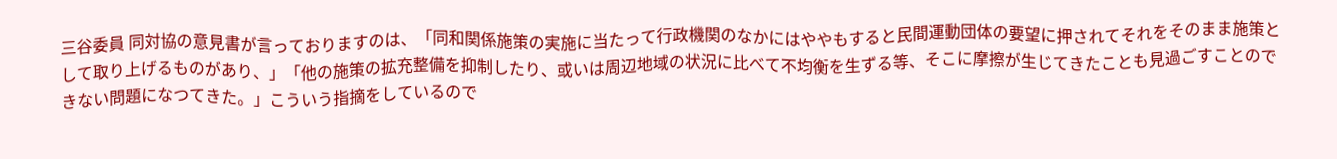三谷委員 同対協の意見書が言っておりますのは、「同和関係施策の実施に当たって行政機関のなかにはややもすると民間運動団体の要望に押されてそれをそのまま施策として取り上げるものがあり、」「他の施策の拡充整備を抑制したり、或いは周辺地域の状況に比べて不均衡を生ずる等、そこに摩擦が生じてきたことも見過ごすことのできない問題になつてきた。」こういう指摘をしているので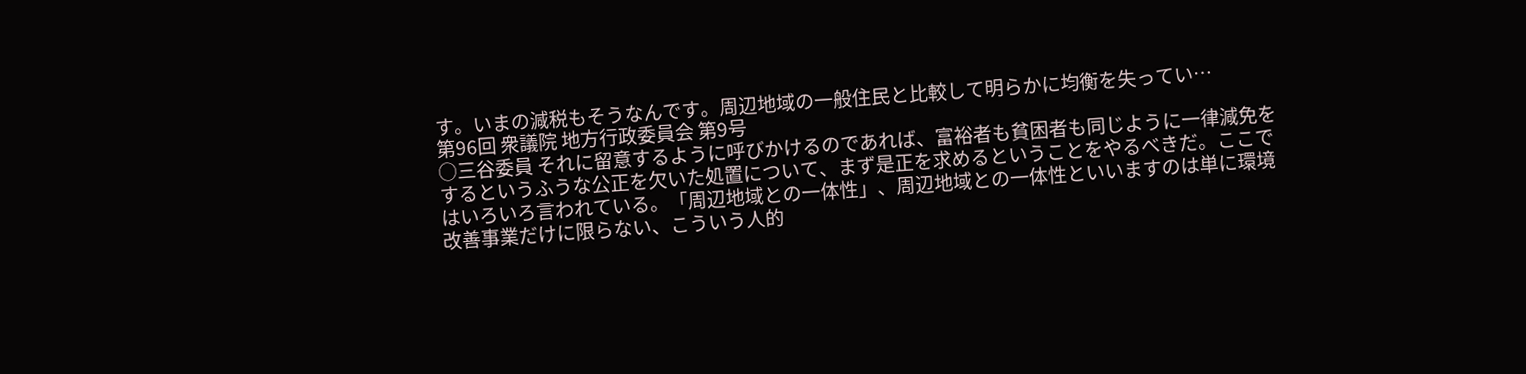す。いまの減税もそうなんです。周辺地域の一般住民と比較して明らかに均衡を失ってい…
第96回 衆議院 地方行政委員会 第9号
○三谷委員 それに留意するように呼びかけるのであれば、富裕者も貧困者も同じように一律減免をするというふうな公正を欠いた処置について、まず是正を求めるということをやるべきだ。ここではいろいろ言われている。「周辺地域との一体性」、周辺地域との一体性といいますのは単に環境改善事業だけに限らない、こういう人的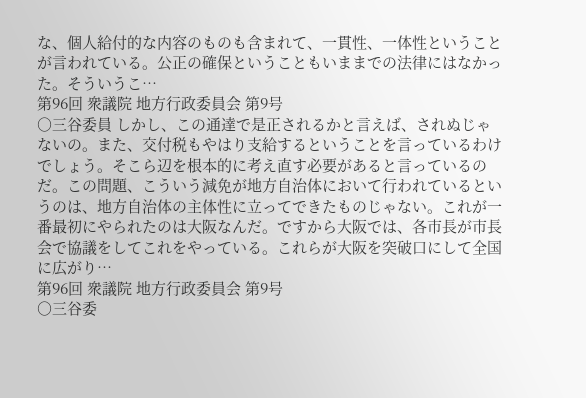な、個人給付的な内容のものも含まれて、一貫性、一体性ということが言われている。公正の確保ということもいままでの法律にはなかった。そういうこ…
第96回 衆議院 地方行政委員会 第9号
○三谷委員 しかし、この通達で是正されるかと言えば、されぬじゃないの。また、交付税もやはり支給するということを言っているわけでしょう。そこら辺を根本的に考え直す必要があると言っているのだ。この問題、こういう減免が地方自治体において行われているというのは、地方自治体の主体性に立ってできたものじゃない。これが一番最初にやられたのは大阪なんだ。ですから大阪では、各市長が市長会で協議をしてこれをやっている。これらが大阪を突破口にして全国に広がり…
第96回 衆議院 地方行政委員会 第9号
○三谷委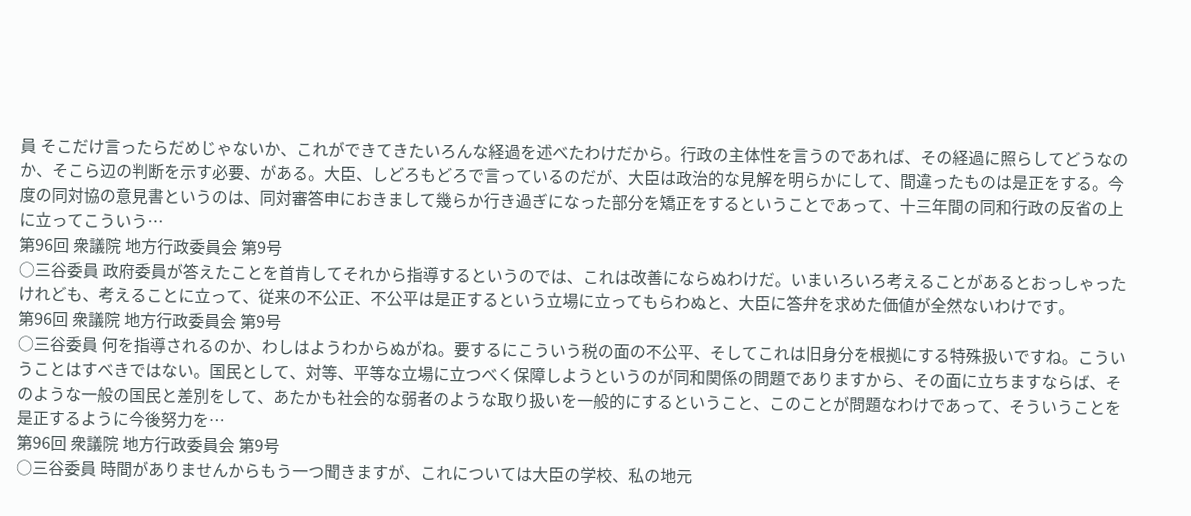員 そこだけ言ったらだめじゃないか、これができてきたいろんな経過を述べたわけだから。行政の主体性を言うのであれば、その経過に照らしてどうなのか、そこら辺の判断を示す必要、がある。大臣、しどろもどろで言っているのだが、大臣は政治的な見解を明らかにして、間違ったものは是正をする。今度の同対協の意見書というのは、同対審答申におきまして幾らか行き過ぎになった部分を矯正をするということであって、十三年間の同和行政の反省の上に立ってこういう…
第96回 衆議院 地方行政委員会 第9号
○三谷委員 政府委員が答えたことを首肯してそれから指導するというのでは、これは改善にならぬわけだ。いまいろいろ考えることがあるとおっしゃったけれども、考えることに立って、従来の不公正、不公平は是正するという立場に立ってもらわぬと、大臣に答弁を求めた価値が全然ないわけです。
第96回 衆議院 地方行政委員会 第9号
○三谷委員 何を指導されるのか、わしはようわからぬがね。要するにこういう税の面の不公平、そしてこれは旧身分を根拠にする特殊扱いですね。こういうことはすべきではない。国民として、対等、平等な立場に立つべく保障しようというのが同和関係の問題でありますから、その面に立ちますならば、そのような一般の国民と差別をして、あたかも社会的な弱者のような取り扱いを一般的にするということ、このことが問題なわけであって、そういうことを是正するように今後努力を…
第96回 衆議院 地方行政委員会 第9号
○三谷委員 時間がありませんからもう一つ聞きますが、これについては大臣の学校、私の地元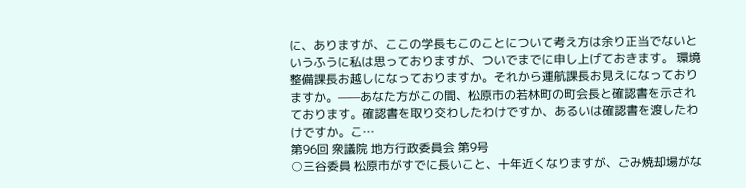に、ありますが、ここの学長もこのことについて考え方は余り正当でないというふうに私は思っておりますが、ついでまでに申し上げておきます。 環境整備課長お越しになっておりますか。それから運航課長お見えになっておりますか。——あなた方がこの間、松原市の若林町の町会長と確認書を示されております。確認書を取り交わしたわけですか、あるいは確認書を渡したわけですか。こ…
第96回 衆議院 地方行政委員会 第9号
○三谷委員 松原市がすでに長いこと、十年近くなりますが、ごみ焼却場がな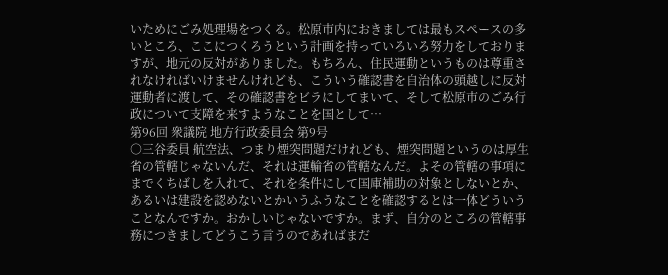いためにごみ処理場をつくる。松原市内におきましては最もスペースの多いところ、ここにつくろうという計画を持っていろいろ努力をしておりますが、地元の反対がありました。もちろん、住民運動というものは尊重されなければいけませんけれども、こういう確認書を自治体の頭越しに反対運動者に渡して、その確認書をビラにしてまいて、そして松原市のごみ行政について支障を来すようなことを国として…
第96回 衆議院 地方行政委員会 第9号
○三谷委員 航空法、つまり煙突問題だけれども、煙突問題というのは厚生省の管轄じゃないんだ、それは運輸省の管轄なんだ。よその管轄の事項にまでくちばしを入れて、それを条件にして国庫補助の対象としないとか、あるいは建設を認めないとかいうふうなことを確認するとは一体どういうことなんですか。おかしいじゃないですか。まず、自分のところの管轄事務につきましてどうこう言うのであればまだ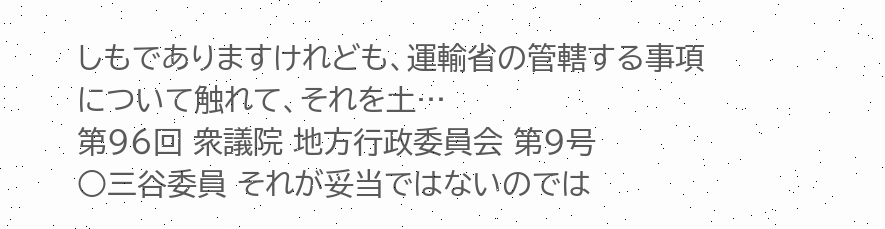しもでありますけれども、運輸省の管轄する事項について触れて、それを土…
第96回 衆議院 地方行政委員会 第9号
○三谷委員 それが妥当ではないのでは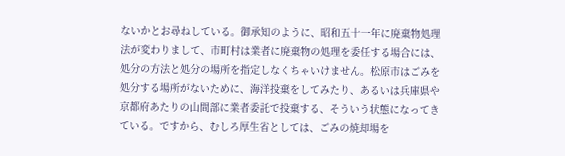ないかとお尋ねしている。御承知のように、昭和五十一年に廃棄物処理法が変わりまして、市町村は業者に廃棄物の処理を委任する場合には、処分の方法と処分の場所を指定しなくちゃいけません。松原市はごみを処分する場所がないために、海洋投棄をしてみたり、あるいは兵庫県や京都府あたりの山間部に業者委託で投棄する、そういう状態になってきている。ですから、むしろ厚生省としては、ごみの焼却場を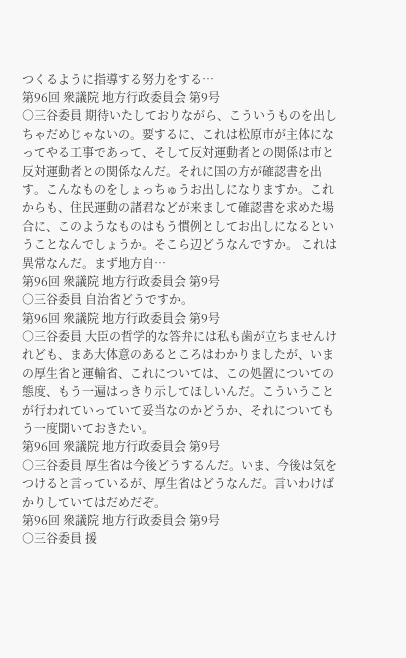つくるように指導する努力をする…
第96回 衆議院 地方行政委員会 第9号
○三谷委員 期待いたしておりながら、こういうものを出しちゃだめじゃないの。要するに、これは松原市が主体になってやる工事であって、そして反対運動者との関係は市と反対運動者との関係なんだ。それに国の方が確認書を出す。こんなものをしょっちゅうお出しになりますか。これからも、住民運動の諸君などが来まして確認書を求めた場合に、このようなものはもう慣例としてお出しになるということなんでしょうか。そこら辺どうなんですか。 これは異常なんだ。まず地方自…
第96回 衆議院 地方行政委員会 第9号
○三谷委員 自治省どうですか。
第96回 衆議院 地方行政委員会 第9号
○三谷委員 大臣の哲学的な答弁には私も歯が立ちませんけれども、まあ大体意のあるところはわかりましたが、いまの厚生省と運輸省、これについては、この処置についての態度、もう一遍はっきり示してほしいんだ。こういうことが行われていっていて妥当なのかどうか、それについてもう一度聞いておきたい。
第96回 衆議院 地方行政委員会 第9号
○三谷委員 厚生省は今後どうするんだ。いま、今後は気をつけると言っているが、厚生省はどうなんだ。言いわけばかりしていてはだめだぞ。
第96回 衆議院 地方行政委員会 第9号
○三谷委員 援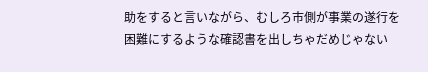助をすると言いながら、むしろ市側が事業の遂行を困難にするような確認書を出しちゃだめじゃない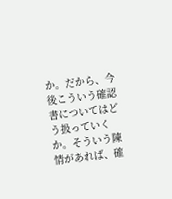か。だから、今後こういう確認書についてはどう扱っていくか。そういう陳情があれば、確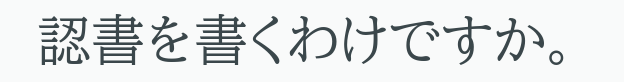認書を書くわけですか。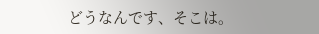どうなんです、そこは。